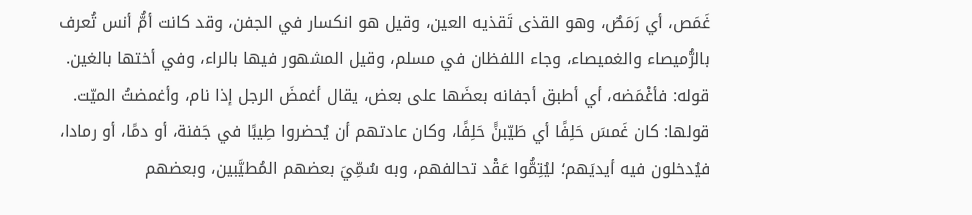غَمَص، أي رَمَصٌ، وهو القذى تَقذيه العين، وقيل هو انكسار في الجفن، وقد كانت أمُّ أنس تُعرف بالرُّميصاء والغميصاء، وجاء اللفظان في مسلم، وقيل المشهور فيها بالراء، وفي أختها بالغين.
قوله: فأغْمَضه، أي أطبق أجفانه بعضَها على بعض، يقال أغمضَ الرجل إذا نام، وأغمضتُ الميّت.
قولها: كان غَمسَ حَلِفًا أي طَيّبنًَ حَلِفًا، وكان عادتهم أن يُحضروا طِيبًا في جَفنة، أو دمًا، أو رمادا، فيُدخلون فيه أيديَهم؛ ليُتِمُّوا عَقْد تحالفهم، وبه سُمِّيَ بعضهم المُطيَّبين، وبعضهم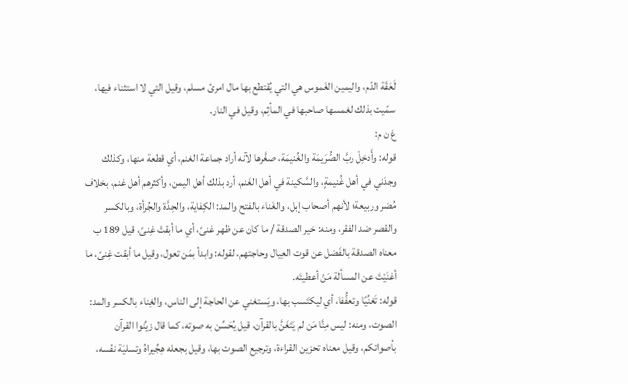لَعَقَة الدّم، واليمين الغَموس هي التي يُقتطع بها مال امرئ مسلم، وقيل التي لا استثناء فيها، سمّيت بذلك لغمسها صاحبها في المأثِم، وقيل في النار.
غ ن م:
قوله: وأَدخِلْ ربَّ الصُّرَيمَة والغُنيمَة، صغَّرها لآنه أراد جماعة الغنم، أي قطعة منها، وكذلك وجدَني في أهل غُنيمةٍ، والسَّكينة في أهل الغَنم، أرد بذلك أهل اليمن، وأكثرهم أهل غنم، بخلاف مُضر وربيعة؛ لأنهم أصحاب إبل، والغَناء بالفتح والمد: الكِفاية، والحِدَّة والجُرأة، وبالكسر والقصر ضد الفقر، ومنه: خير الصدقة / ما كان عن ظهر غنىً، أي ما أبقتْ غِنىً، قيل 189 ب معناه الصدقة بالفَضل عن قوت العِيال وحاجتهم، لقوله: وابدأ بمَن تعول، وقيل ما أبقت غِنىً، ما أغنَيْتَ عن المسألة مَنْ أعطيتَه.
قوله: تَغنِّيًا وتعفُّفا، أي ليكتَسب بها، ويَستغني عن الحاجة إلى الناس، والغِناء بالكسر والمد: الصوت، ومنه: ليس مِنَّا مَن لم يَتَغَنَّ بالقرآن، قيل يُحَسِّن به صوته، كما قال زيِّنوا القرآن بأصواتكم، وقيل معناه تحزين القراءة، وترجيع الصوت بها، وقيل بجعله هِجِّيراهُ وتسليَة نفْسه،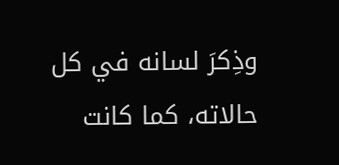وذِكرَ لسانه في كل حالاته، كما كانت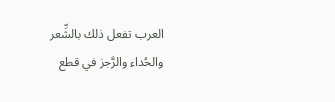العرب تفعل ذلك بالشِّعر والحُداء والرَّجز في قطع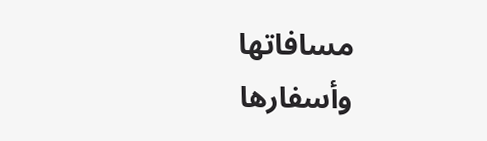مسافاتها وأسفارها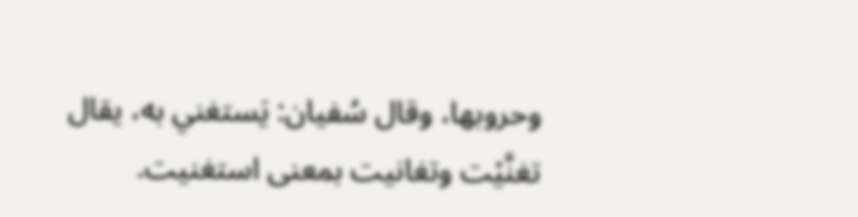وحروبها، وقال سُفيان: يَستغني به، يقال تغنَّيْت وتغانيت بمعنى استغنيت.